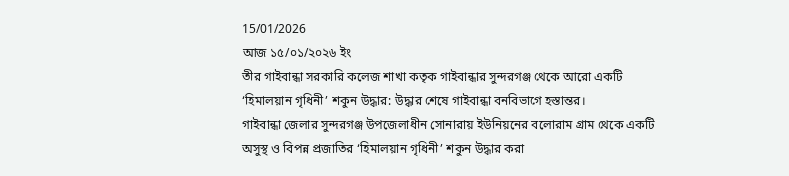15/01/2026
আজ ১৫/০১/২০২৬ ইং
তীর গাইবান্ধা সরকারি কলেজ শাখা কতৃক গাইবান্ধার সুন্দরগঞ্জ থেকে আরো একটি ‘হিমালয়ান গৃধিনী’ শকুন উদ্ধার: উদ্ধার শেষে গাইবান্ধা বনবিভাগে হস্তান্তর।
গাইবান্ধা জেলার সুন্দরগঞ্জ উপজেলাধীন সোনারায় ইউনিয়নের বলোরাম গ্রাম থেকে একটি অসুস্থ ও বিপন্ন প্রজাতির ‘হিমালয়ান গৃধিনী’ শকুন উদ্ধার করা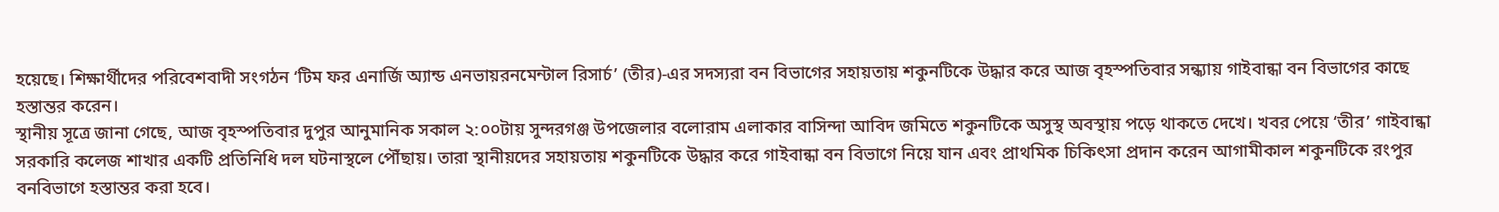হয়েছে। শিক্ষার্থীদের পরিবেশবাদী সংগঠন ‘টিম ফর এনার্জি অ্যান্ড এনভায়রনমেন্টাল রিসার্চ’ (তীর)-এর সদস্যরা বন বিভাগের সহায়তায় শকুনটিকে উদ্ধার করে আজ বৃহস্পতিবার সন্ধ্যায় গাইবান্ধা বন বিভাগের কাছে হস্তান্তর করেন।
স্থানীয় সূত্রে জানা গেছে, আজ বৃহস্পতিবার দুপুর আনুমানিক সকাল ২:০০টায় সুন্দরগঞ্জ উপজেলার বলোরাম এলাকার বাসিন্দা আবিদ জমিতে শকুনটিকে অসুস্থ অবস্থায় পড়ে থাকতে দেখে। খবর পেয়ে ‘তীর’ গাইবান্ধা সরকারি কলেজ শাখার একটি প্রতিনিধি দল ঘটনাস্থলে পৌঁছায়। তারা স্থানীয়দের সহায়তায় শকুনটিকে উদ্ধার করে গাইবান্ধা বন বিভাগে নিয়ে যান এবং প্রাথমিক চিকিৎসা প্রদান করেন আগামীকাল শকুনটিকে রংপুর বনবিভাগে হস্তান্তর করা হবে।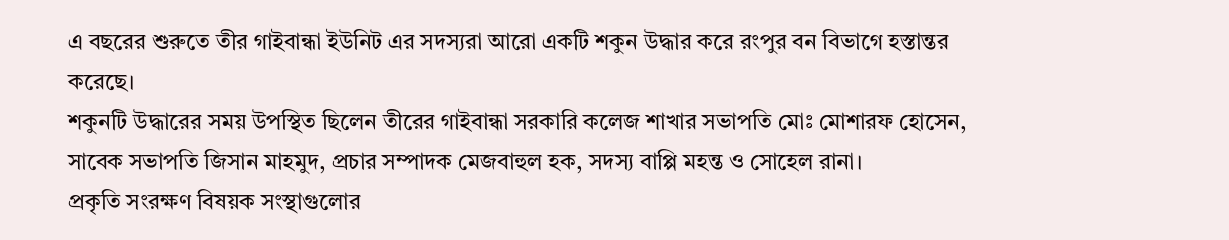এ বছরের শুরুতে তীর গাইবান্ধা ইউনিট এর সদস্যরা আরো একটি শকুন উদ্ধার করে রংপুর বন বিভাগে হস্তান্তর করেছে।
শকুনটি উদ্ধারের সময় উপস্থিত ছিলেন তীরের গাইবান্ধা সরকারি কলেজ শাখার সভাপতি মোঃ মোশারফ হোসেন, সাবেক সভাপতি জিসান মাহমুদ, প্রচার সম্পাদক মেজবাহুল হক, সদস্য বাপ্পি মহন্ত ও সোহেল রানা।
প্রকৃতি সংরক্ষণ বিষয়ক সংস্থাগুলোর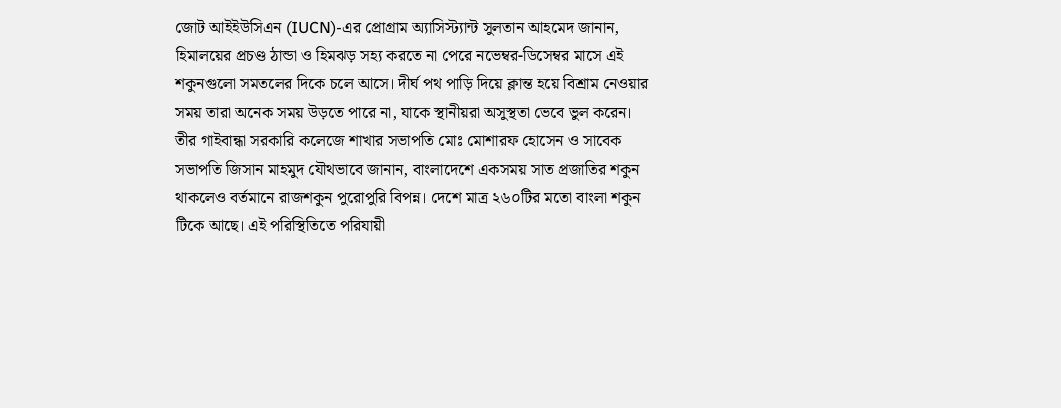জোট আইইউসিএন (IUCN)-এর প্রোগ্রাম অ্যাসিস্ট্যান্ট সুলতান আহমেদ জানান, হিমালয়ের প্রচণ্ড ঠান্ডা ও হিমঝড় সহ্য করতে না পেরে নভেম্বর-ডিসেম্বর মাসে এই শকুনগুলো সমতলের দিকে চলে আসে। দীর্ঘ পথ পাড়ি দিয়ে ক্লান্ত হয়ে বিশ্রাম নেওয়ার সময় তারা অনেক সময় উড়তে পারে না, যাকে স্থানীয়রা অসুস্থতা ভেবে ভুল করেন।
তীর গাইবান্ধা সরকারি কলেজে শাখার সভাপতি মোঃ মোশারফ হোসেন ও সাবেক সভাপতি জিসান মাহমুদ যৌথভাবে জানান, বাংলাদেশে একসময় সাত প্রজাতির শকুন থাকলেও বর্তমানে রাজশকুন পুরোপুরি বিপন্ন। দেশে মাত্র ২৬০টির মতো বাংলা শকুন টিকে আছে। এই পরিস্থিতিতে পরিযায়ী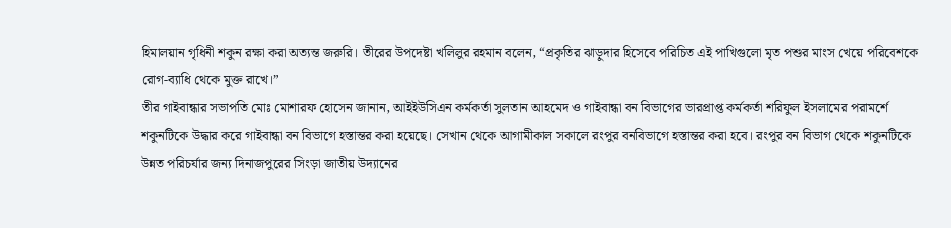হিমালয়ান গৃধিনী শকুন রক্ষা করা অত্যন্ত জরুরি। তীরের উপদেষ্টা খলিলুর রহমান বলেন, “প্রকৃতির ঝাড়ুদার হিসেবে পরিচিত এই পাখিগুলো মৃত পশুর মাংস খেয়ে পরিবেশকে রোগ-ব্যাধি থেকে মুক্ত রাখে।”
তীর গাইবান্ধার সভাপতি মোঃ মোশারফ হোসেন জানান, আইইউসিএন কর্মকর্তা সুলতান আহমেদ ও গাইবান্ধা বন বিভাগের ভারপ্রাপ্ত কর্মকর্তা শরিফুল ইসলামের পরামর্শে শকুনটিকে উদ্ধার করে গাইবান্ধা বন বিভাগে হস্তান্তর করা হয়েছে। সেখান থেকে আগামীকাল সকালে রংপুর বনবিভাগে হস্তান্তর করা হবে। রংপুর বন বিভাগ থেকে শকুনটিকে উন্নত পরিচর্যার জন্য দিনাজপুরের সিংড়া জাতীয় উদ্যানের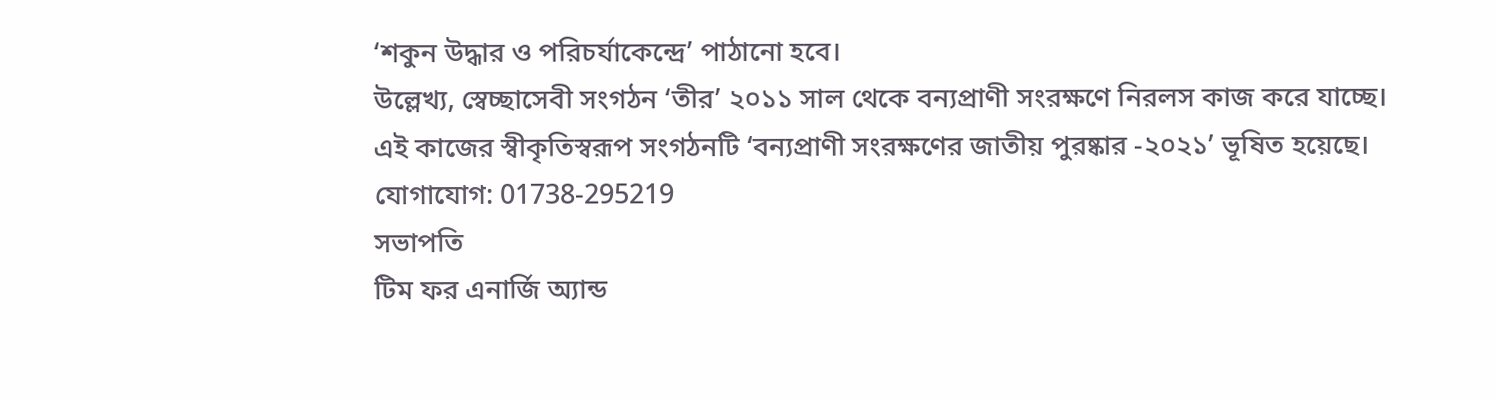‘শকুন উদ্ধার ও পরিচর্যাকেন্দ্রে’ পাঠানো হবে।
উল্লেখ্য, স্বেচ্ছাসেবী সংগঠন ‘তীর’ ২০১১ সাল থেকে বন্যপ্রাণী সংরক্ষণে নিরলস কাজ করে যাচ্ছে। এই কাজের স্বীকৃতিস্বরূপ সংগঠনটি ‘বন্যপ্রাণী সংরক্ষণের জাতীয় পুরষ্কার -২০২১’ ভূষিত হয়েছে।
যোগাযোগ: 01738-295219
সভাপতি
টিম ফর এনার্জি অ্যান্ড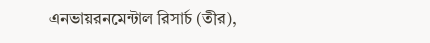এনভায়রনমেন্টাল রিসার্চ (তীর),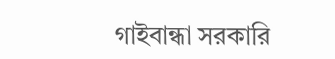গাইবান্ধা সরকারি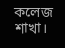কলেজ শাখা।